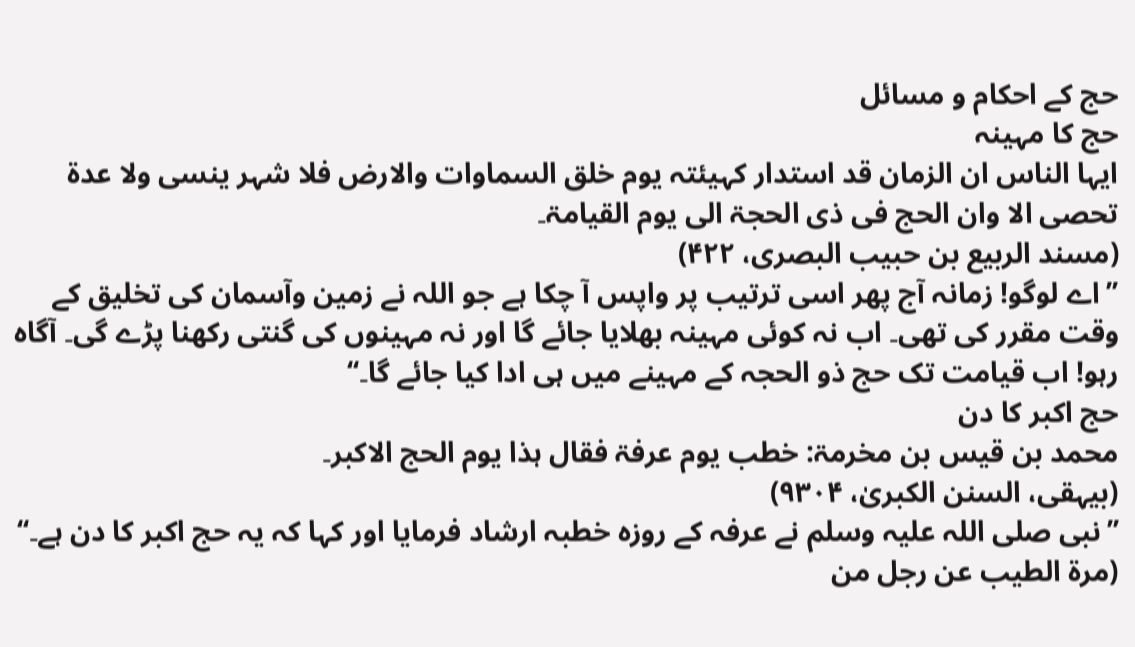حج کے احکام و مسائل
حج کا مہینہ
ایہا الناس ان الزمان قد استدار کہیئتہ یوم خلق السماوات والارض فلا شہر ینسی ولا عدۃ تحصی الا وان الحج فی ذی الحجۃ الی یوم القیامۃ۔
(مسند الربیع بن حبیب البصری، ۴۲۲)
’’اے لوگو! زمانہ آج پھر اسی ترتیب پر واپس آ چکا ہے جو اللہ نے زمین وآسمان کی تخلیق کے وقت مقرر کی تھی۔ اب نہ کوئی مہینہ بھلایا جائے گا اور نہ مہینوں کی گنتی رکھنا پڑے گی۔ آگاہ رہو! اب قیامت تک حج ذو الحجہ کے مہینے میں ہی ادا کیا جائے گا۔‘‘
حج اکبر کا دن
محمد بن قیس بن مخرمۃ: خطب یوم عرفۃ فقال ہذا یوم الحج الاکبر۔
(بیہقی، السنن الکبریٰ، ۹۳۰۴)
’’نبی صلی اللہ علیہ وسلم نے عرفہ کے روزہ خطبہ ارشاد فرمایا اور کہا کہ یہ حج اکبر کا دن ہے۔‘‘
(مرۃ الطیب عن رجل من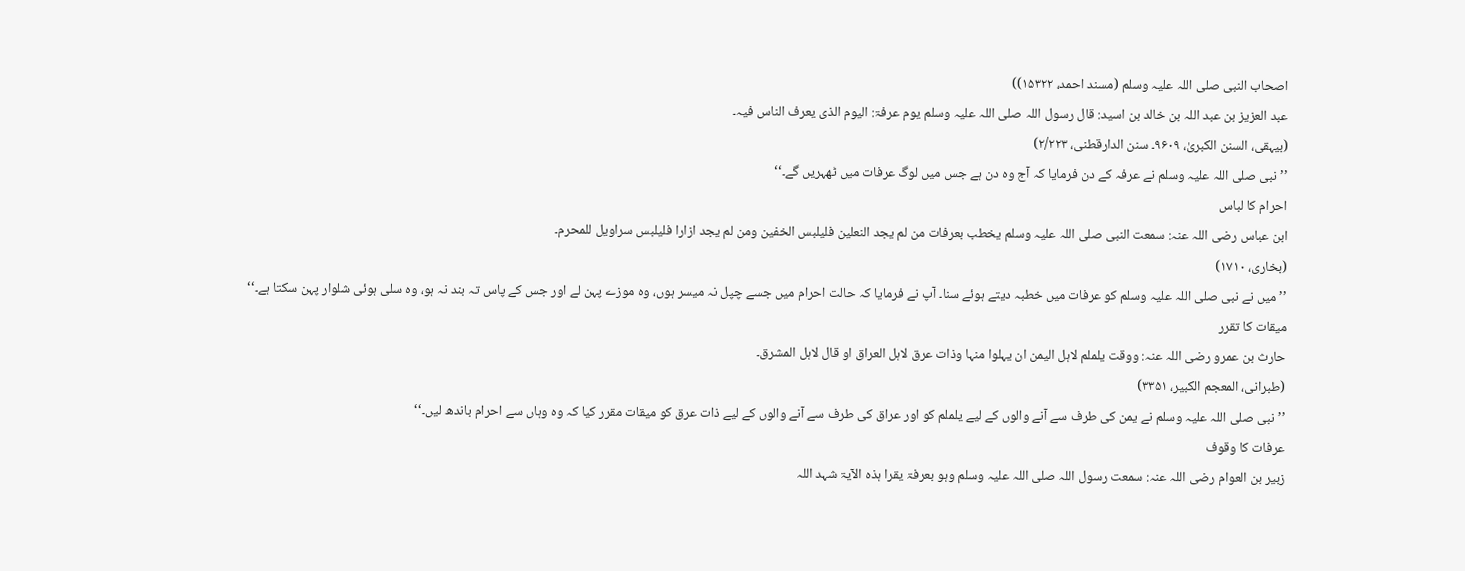اصحاب النبی صلی اللہ علیہ وسلم (مسند احمد، ۱۵۳۲۲))
عبد العزیز بن عبد اللہ بن خالد بن اسید: قال رسول اللہ صلی اللہ علیہ وسلم یوم عرفۃ: الیوم الذی یعرف الناس فیہ۔
(بیہقی، السنن الکبریٰ، ۹۶۰۹۔ سنن الدارقطنی، ۲/۲۲۳)
’’نبی صلی اللہ علیہ وسلم نے عرفہ کے دن فرمایا کہ آج وہ دن ہے جس میں لوگ عرفات میں ٹھہریں گے۔‘‘
احرام کا لباس
ابن عباس رضی اللہ عنہ: سمعت النبی صلی اللہ علیہ وسلم یخطب بعرفات من لم یجد النعلین فلیلبس الخفین ومن لم یجد ازارا فلیلبس سراویل للمحرم۔
(بخاری، ۱۷۱۰)
’’میں نے نبی صلی اللہ علیہ وسلم کو عرفات میں خطبہ دیتے ہوئے سنا۔ آپ نے فرمایا کہ حالت احرام میں جسے چپل نہ میسر ہوں، وہ موزے پہن لے اور جس کے پاس تہ بند نہ ہو، وہ سلی ہوئی شلوار پہن سکتا ہے۔‘‘
میقات کا تقرر
حارث بن عمرو رضی اللہ عنہ: ووقت یلملم لاہل الیمن ان یہلوا منہا وذات عرق لاہل العراق او قال لاہل المشرق۔
(طبرانی، المعجم الکبیر، ۳۳۵۱)
’’نبی صلی اللہ علیہ وسلم نے یمن کی طرف سے آنے والوں کے لیے یلملم کو اور عراق کی طرف سے آنے والوں کے لیے ذات عرق کو میقات مقرر کیا کہ وہ وہاں سے احرام باندھ لیں۔‘‘
عرفات کا وقوف
زبیر بن العوام رضی اللہ عنہ: سمعت رسول اللہ صلی اللہ علیہ وسلم وہو بعرفۃ یقرا ہذہ الآیۃ شہد اللہ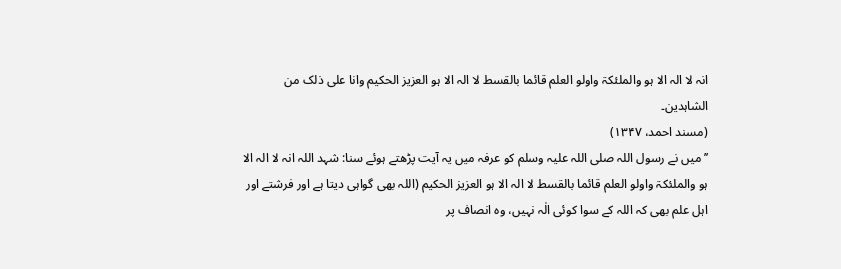انہ لا الہ الا ہو والملئکۃ واولو العلم قائما بالقسط لا الہ الا ہو العزیز الحکیم وانا علی ذلک من الشاہدین۔
(مسند احمد، ۱۳۴۷)
’’میں نے رسول اللہ صلی اللہ علیہ وسلم کو عرفہ میں یہ آیت پڑھتے ہوئے سنا: شہد اللہ انہ لا الہ الا ہو والملئکۃ واولو العلم قائما بالقسط لا الہ الا ہو العزیز الحکیم (اللہ بھی گواہی دیتا ہے اور فرشتے اور اہل علم بھی کہ اللہ کے سوا کوئی الٰہ نہیں، وہ انصاف پر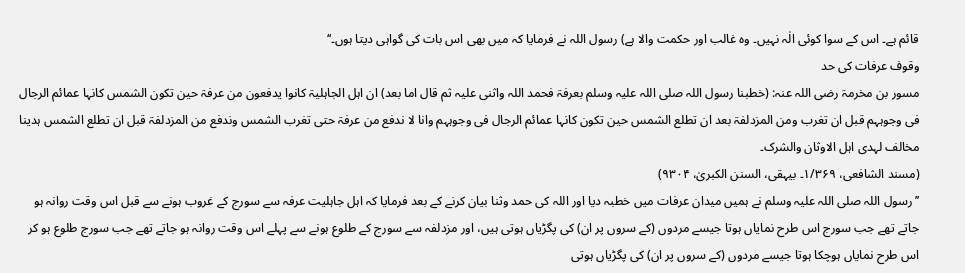قائم ہے۔ اس کے سوا کوئی الٰہ نہیں۔ وہ غالب اور حکمت والا ہے) رسول اللہ نے فرمایا کہ میں بھی اس بات کی گواہی دیتا ہوں۔‘‘
وقوف عرفات کی حد
مسور بن مخرمۃ رضی اللہ عنہ: (خطبنا رسول اللہ صلی اللہ علیہ وسلم بعرفۃ فحمد اللہ واثنی علیہ ثم قال اما بعد) ان اہل الجاہلیۃ کانوا یدفعون من عرفۃ حین تکون الشمس کانہا عمائم الرجال فی وجوہہم قبل ان تغرب ومن المزدلفۃ بعد ان تطلع الشمس حین تکون کانہا عمائم الرجال فی وجوہہم وانا لا ندفع من عرفۃ حتی تغرب الشمس وندفع من المزدلفۃ قبل ان تطلع الشمس ہدینا مخالف لہدی اہل الاوثان والشرک۔
(مسند الشافعی، ۱/۳۶۹۔ بیہقی، السنن الکبریٰ، ۹۳۰۴)
’’رسول اللہ صلی اللہ علیہ وسلم نے ہمیں میدان عرفات میں خطبہ دیا اور اللہ کی حمد وثنا بیان کرنے کے بعد فرمایا کہ اہل جاہلیت عرفہ سے سورج کے غروب ہونے سے قبل اس وقت روانہ ہو جاتے تھے جب سورج اس طرح نمایاں ہوتا جیسے مردوں (کے سروں پر ان) کی پگڑیاں ہوتی ہیں، اور مزدلفہ سے سورج کے طلوع ہونے سے پہلے اس وقت روانہ ہو جاتے تھے جب سورج طلوع ہو کر اس طرح نمایاں ہوچکا ہوتا جیسے مردوں (کے سروں پر ان) کی پگڑیاں ہوتی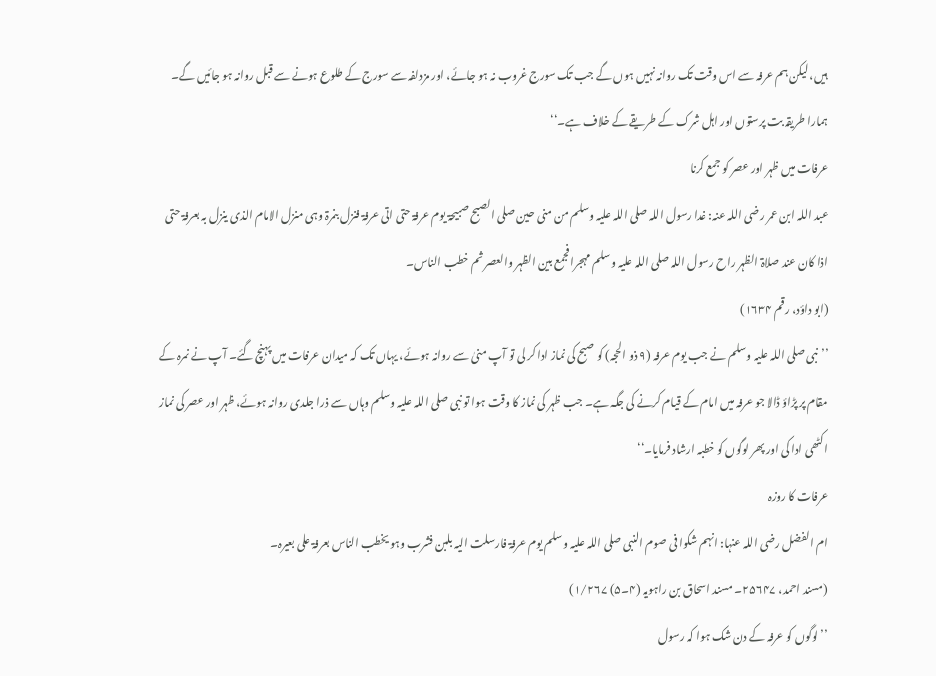ہیں، لیکن ہم عرفہ سے اس وقت تک روانہ نہیں ہوں گے جب تک سورج غروب نہ ہو جائے، اور مزدلفہ سے سورج کے طلوع ہونے سے قبل روانہ ہو جائیں گے۔ ہمارا طریقہ بت پرستوں اور اہل شرک کے طریقے کے خلاف ہے۔‘‘
عرفات میں ظہر اور عصر کو جمع کرنا
عبد اللہ ابن عمر رضی اللہ عنہ: غدا رسول اللہ صلی اللہ علیہ وسلم من منی حین صلی الصبح صبیحۃ یوم عرفۃ حتی اتی عرفۃ فنزل بنمرۃ وہی منزل الامام الذی ینزل بہ بعرفۃ حتی اذا کان عند صلاۃ الظہر راح رسول اللہ صلی اللہ علیہ وسلم مہجرا فجمع بین الظہر والعصر ثم خطب الناس۔
(ابو داؤد، رقم ۱۶۳۴)
’’نبی صلی اللہ علیہ وسلم نے جب یوم عرفہ (۹ ذو الحجہ) کو صبح کی نماز ادا کر لی تو آپ منیٰ سے روانہ ہوئے، یہاں تک کہ میدان عرفات میں پہنچ گئے۔ آپ نے نمرہ کے مقام پر پڑاؤ ڈالا جو عرفہ میں امام کے قیام کرنے کی جگہ ہے۔ جب ظہر کی نماز کا وقت ہوا تو نبی صلی اللہ علیہ وسلم وہاں سے ذرا جلدی روانہ ہوئے، ظہر اور عصر کی نماز اکٹھی ادا کی اور پھر لوگوں کو خطبہ ارشاد فرمایا۔‘‘
عرفات کا روزہ
ام الفضل رضی اللہ عنہا: انہم شکوا فی صوم النبی صلی اللہ علیہ وسلم یوم عرفۃ فارسلت الیہ بلبن فشرب وہو یخطب الناس بعرفۃ علی بعیرہ۔
(مسند احمد، ۲۵۶۴۷۔ مسند اسحاق بن راہویہ (۴۔۵) ۱/۲۶۷)
’’لوگوں کو عرفہ کے دن شک ہوا کہ رسول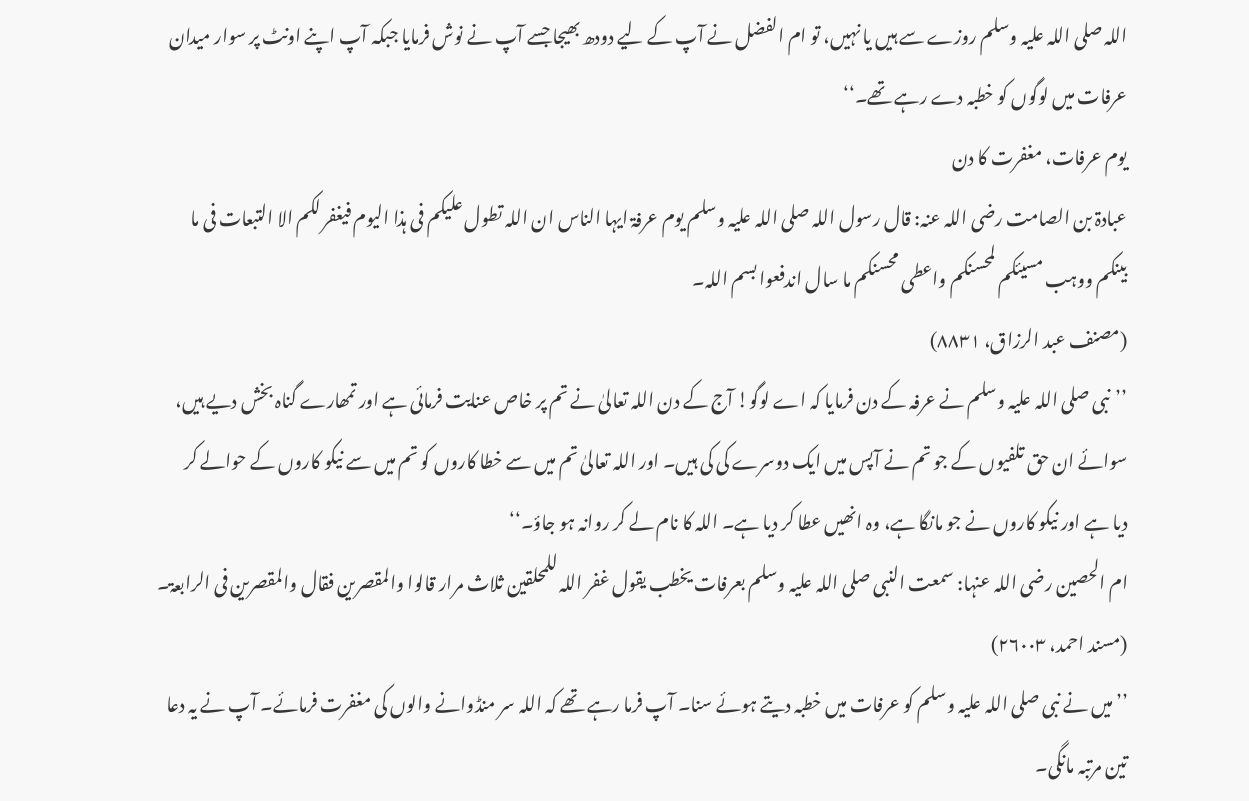اللہ صلی اللہ علیہ وسلم روزے سے ہیں یا نہیں، تو ام الفضل نے آپ کے لیے دودھ بھیجا جسے آپ نے نوش فرمایا جبکہ آپ اپنے اونٹ پر سوار میدان عرفات میں لوگوں کو خطبہ دے رہے تھے۔‘‘
یوم عرفات، مغفرت کا دن
عبادۃ بن الصامت رضی اللہ عنہ: قال رسول اللہ صلی اللہ علیہ وسلم یوم عرفۃ ایہا الناس ان اللہ تطول علیکم فی ہذا الیوم فیغفر لکم الا التبعات فی ما بینکم ووہب مسیئکم لمحسنکم واعطی محسنکم ما سال اندفعوا بسم اللہ۔
(مصنف عبد الرزاق، ۸۸۳۱)
’’نبی صلی اللہ علیہ وسلم نے عرفہ کے دن فرمایا کہ اے لوگو! آج کے دن اللہ تعالیٰ نے تم پر خاص عنایت فرمائی ہے اور تمھارے گناہ بخش دیے ہیں، سوائے ان حق تلفیوں کے جو تم نے آپس میں ایک دوسرے کی کی ہیں۔ اور اللہ تعالیٰ تم میں سے خطا کاروں کو تم میں سے نیکو کاروں کے حوالے کر دیا ہے اور نیکو کاروں نے جو مانگا ہے، وہ انھیں عطا کر دیا ہے۔ اللہ کا نام لے کر روانہ ہو جاؤ۔‘‘
ام الحصین رضی اللہ عنہا: سمعت النبی صلی اللہ علیہ وسلم بعرفات یخطب یقول غفر اللہ للمحلقین ثلاث مرار قالوا والمقصرین فقال والمقصرین فی الرابعۃ۔
(مسند احمد، ۲۶۰۰۳)
’’میں نے نبی صلی اللہ علیہ وسلم کو عرفات میں خطبہ دیتے ہوئے سنا۔ آپ فرما رہے تھے کہ اللہ سر منڈوانے والوں کی مغفرت فرمائے۔ آپ نے یہ دعا تین مرتبہ مانگی۔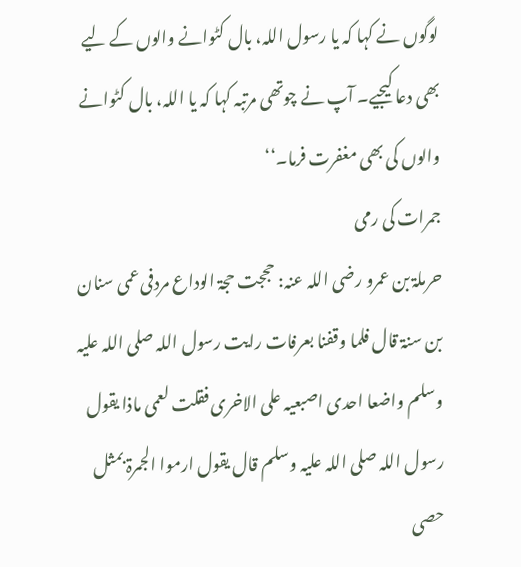لوگوں نے کہا کہ یا رسول اللہ، بال کٹوانے والوں کے لیے بھی دعا کیجیے۔ آپ نے چوتھی مرتبہ کہا کہ یا اللہ، بال کٹوانے والوں کی بھی مغفرت فرما۔‘‘
جمرات کی رمی
حرملۃ بن عمرو رضی اللہ عنہ: حججت حجۃ الوداع مردفی عمی سنان بن سنۃ قال فلما وقفنا بعرفات رایت رسول اللہ صلی اللہ علیہ وسلم واضعا احدی اصبعیہ علی الاخری فقلت لعمی ماذا یقول رسول اللہ صلی اللہ علیہ وسلم قال یقول ارموا الجمرۃ بمثل حصی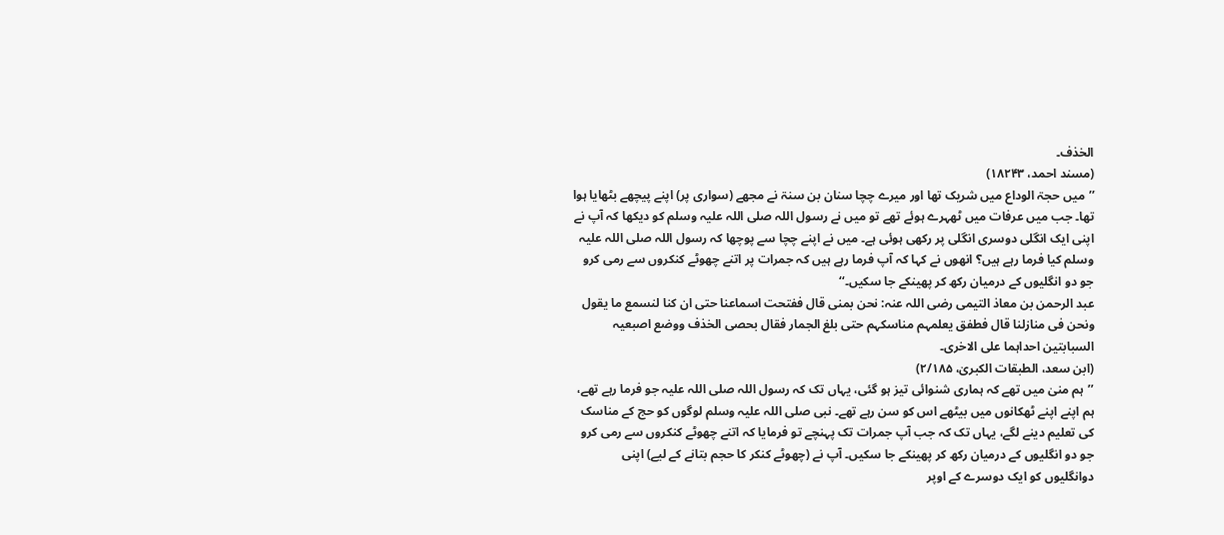الخذف۔
(مسند احمد، ۱۸۲۴۳)
’’میں حجۃ الوداع میں شریک تھا اور میرے چچا سنان بن سنۃ نے مجھے (سواری پر) اپنے پیچھے بٹھایا ہوا تھا۔ جب میں عرفات میں ٹھہرے ہوئے تھے تو میں نے رسول اللہ صلی اللہ علیہ وسلم کو دیکھا کہ آپ نے اپنی ایک انگلی دوسری انگلی پر رکھی ہوئی ہے۔ میں نے اپنے چچا سے پوچھا کہ رسول اللہ صلی اللہ علیہ وسلم کیا فرما رہے ہیں؟ انھوں نے کہا کہ آپ فرما رہے ہیں کہ جمرات پر اتنے چھوٹے کنکروں سے رمی کرو جو دو انگلیوں کے درمیان رکھ کر پھینکے جا سکیں۔‘‘
عبد الرحمن بن معاذ التیمی رضی اللہ عنہ: نحن بمنی قال ففتحت اسماعنا حتی ان کنا لنسمع ما یقول ونحن فی منازلنا قال فطفق یعلمہم مناسکہم حتی بلغ الجمار فقال بحصی الخذف ووضع اصبعیہ السبابتین احداہما علی الاخری۔
(ابن سعد، الطبقات الکبریٰ، ۲/۱۸۵)
’’ہم منیٰ میں تھے کہ ہماری شنوائی تیز ہو گئی، یہاں تک کہ رسول اللہ صلی اللہ علیہ جو فرما رہے تھے، ہم اپنے اپنے ٹھکانوں میں بیٹھے اس کو سن رہے تھے۔ نبی صلی اللہ علیہ وسلم لوگوں کو حج کے مناسک کی تعلیم دینے لگے، یہاں تک کہ جب آپ جمرات تک پہنچے تو فرمایا کہ اتنے چھوٹے کنکروں سے رمی کرو جو دو انگلیوں کے درمیان رکھ کر پھینکے جا سکیں۔ آپ نے (چھوٹے کنکر کا حجم بتانے کے لیے) اپنی دوانگلیوں کو ایک دوسرے کے اوپر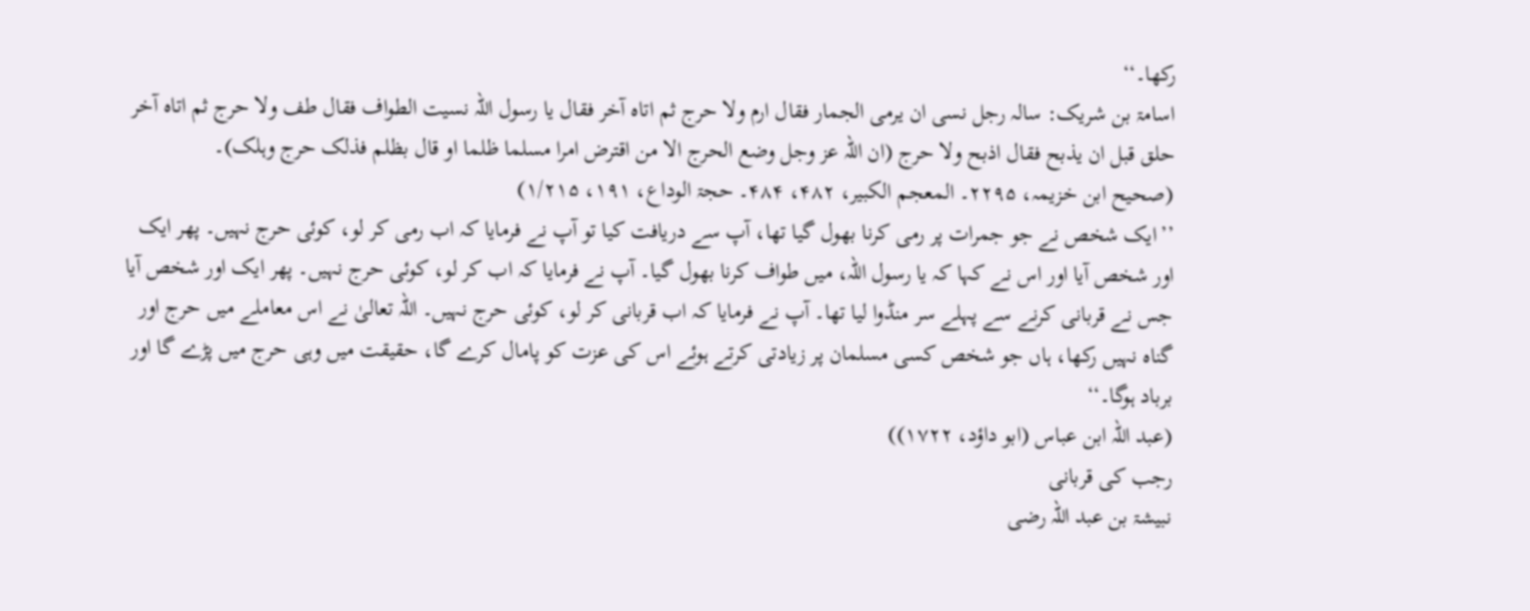رکھا۔‘‘
اسامۃ بن شریک: سالہ رجل نسی ان یرمی الجمار فقال ارم ولا حرج ثم اتاہ آخر فقال یا رسول اللہ نسیت الطواف فقال طف ولا حرج ثم اتاہ آخر حلق قبل ان یذبح فقال اذبح ولا حرج (ان اللہ عز وجل وضع الحرج الا من اقترض امرا مسلما ظلما او قال بظلم فذلک حرج وہلک)۔
(صحیح ابن خزیمہ، ۲۲۹۵۔ المعجم الکبیر، ۴۸۲، ۴۸۴۔ حجۃ الوداع، ۱۹۱، ۱/۲۱۵)
’’ایک شخص نے جو جمرات پر رمی کرنا بھول گیا تھا، آپ سے دریافت کیا تو آپ نے فرمایا کہ اب رمی کر لو، کوئی حرج نہیں۔ پھر ایک اور شخص آیا اور اس نے کہا کہ یا رسول اللہ، میں طواف کرنا بھول گیا۔ آپ نے فرمایا کہ اب کر لو، کوئی حرج نہیں۔ پھر ایک اور شخص آیا جس نے قربانی کرنے سے پہلے سر منڈوا لیا تھا۔ آپ نے فرمایا کہ اب قربانی کر لو، کوئی حرج نہیں۔ اللہ تعالیٰ نے اس معاملے میں حرج اور گناہ نہیں رکھا، ہاں جو شخص کسی مسلمان پر زیادتی کرتے ہوئے اس کی عزت کو پامال کرے گا، حقیقت میں وہی حرج میں پڑے گا اور برباد ہوگا۔‘‘
(عبد اللہ ابن عباس (ابو داؤد، ۱۷۲۲))
رجب کی قربانی
نبیشۃ بن عبد اللہ رضی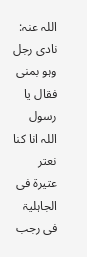اللہ عنہ: نادی رجل وہو بمنی فقال یا رسول اللہ انا کنا نعتر عتیرۃ فی الجاہلیۃ فی رجب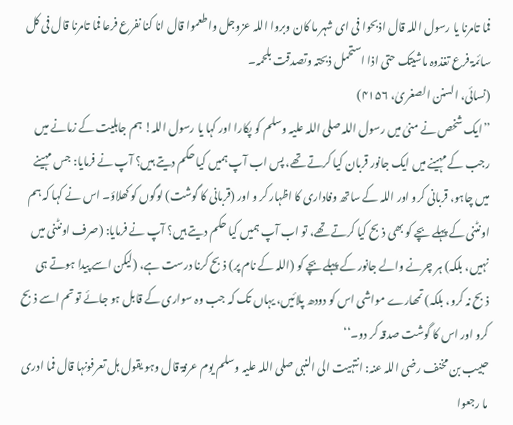فما تامرنا یا رسول اللہ قال اذبحوا فی ای شہر ما کان وبروا اللہ عزوجل واطعموا قال انا کنا نفرع فرعا فما تامرنا قال فی کل سائمۃ فرع تغذوہ ماشیتک حتی اذا استحمل ذبحتہ وتصدقت بلحمہ۔
(نسائی، السنن الصغریٰ، ۴۱۵۶)
’’ایک شخص نے منیٰ میں رسول اللہ صلی اللہ علیہ وسلم کو پکارا اور کہا یا رسول اللہ! ہم جاہلیت کے زمانے میں رجب کے مہینے میں ایک جانور قربان کیا کرتے تھے، پس اب آپ ہمیں کیا حکم دیتے ہیں؟ آپ نے فرمایا: جس مہینے میں چاہو، قربانی کرو اور اللہ کے ساتھ وفاداری کا اظہار کر و اور (قربانی کا گوشت) لوگوں کو کھلاؤ۔ اس نے کہا کہ ہم اونٹنی کے پہلے بچے کو بھی ذبح کیا کرتے تھے، تو اب آپ ہمیں کیا حکم دیتے ہیں؟ آپ نے فرمایا: (صرف اونٹنی میں نہیں، بلکہ) ہر چرنے والے جانور کے پہلے بچے کو (اللہ کے نام پر) ذبح کرنا درست ہے، (لیکن اسے پیدا ہوتے ہی ذبح نہ کرو، بلکہ) تمھارے مواشی اس کو دودھ پلائیں، یہاں تک کہ جب وہ سواری کے قابل ہو جائے تو تم اسے ذبح کرو اور اس کا گوشت صدقہ کر دو۔‘‘
حبیب بن مخنف رضی اللہ عنہ: انتہیت الی النبی صلی اللہ علیہ وسلم یوم عرفۃ قال وہو یقول ہل تعرفونہا قال فما ادری ما رجعوا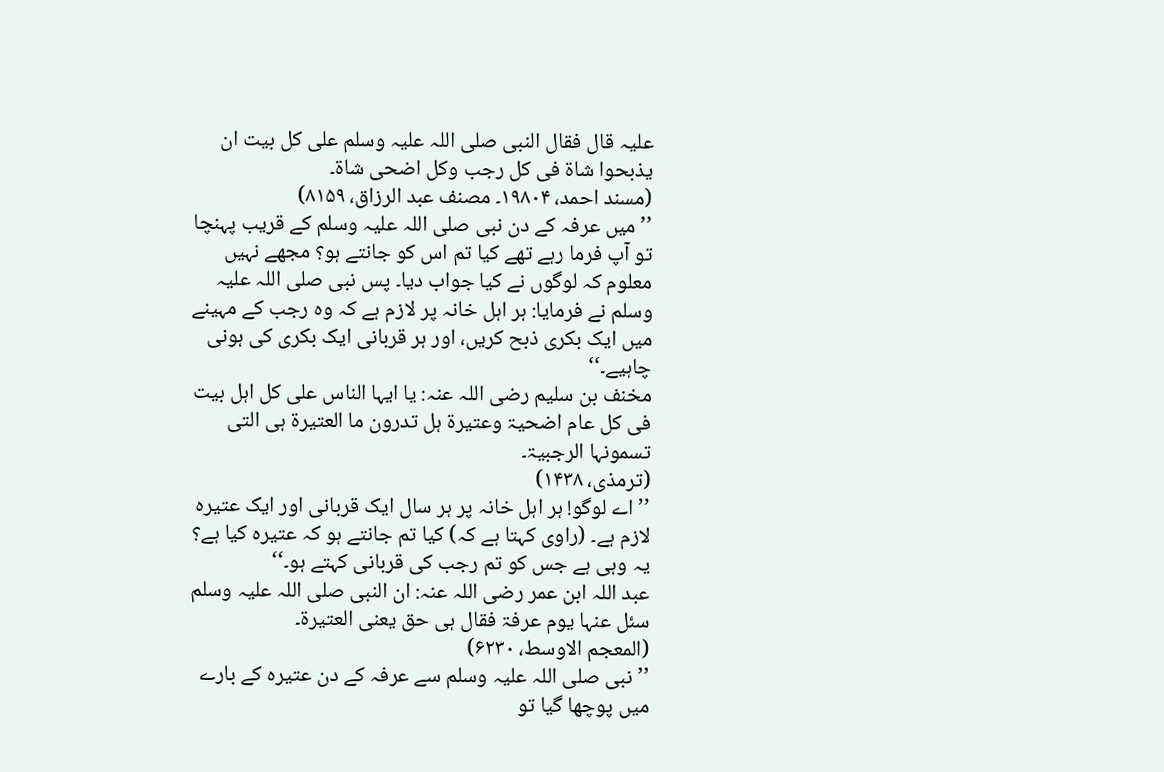علیہ قال فقال النبی صلی اللہ علیہ وسلم علی کل بیت ان یذبحوا شاۃ فی کل رجب وکل اضحی شاۃ۔
(مسند احمد، ۱۹۸۰۴۔ مصنف عبد الرزاق، ۸۱۵۹)
’’میں عرفہ کے دن نبی صلی اللہ علیہ وسلم کے قریب پہنچا تو آپ فرما رہے تھے کیا تم اس کو جانتے ہو؟ مجھے نہیں معلوم کہ لوگوں نے کیا جواب دیا۔ پس نبی صلی اللہ علیہ وسلم نے فرمایا: ہر اہل خانہ پر لازم ہے کہ وہ رجب کے مہینے میں ایک بکری ذبح کریں، اور ہر قربانی ایک بکری کی ہونی چاہیے۔‘‘
مخنف بن سلیم رضی اللہ عنہ: یا ایہا الناس علی کل اہل بیت فی کل عام اضحیۃ وعتیرۃ ہل تدرون ما العتیرۃ ہی التی تسمونہا الرجبیۃ۔
(ترمذی، ۱۴۳۸)
’’اے لوگو! ہر اہل خانہ پر ہر سال ایک قربانی اور ایک عتیرہ لازم ہے۔ (راوی کہتا ہے کہ) کیا تم جانتے ہو کہ عتیرہ کیا ہے؟ یہ وہی ہے جس کو تم رجب کی قربانی کہتے ہو۔‘‘
عبد اللہ ابن عمر رضی اللہ عنہ: ان النبی صلی اللہ علیہ وسلم سئل عنہا یوم عرفۃ فقال ہی حق یعنی العتیرۃ۔
(المعجم الاوسط، ۶۲۳۰)
’’نبی صلی اللہ علیہ وسلم سے عرفہ کے دن عتیرہ کے بارے میں پوچھا گیا تو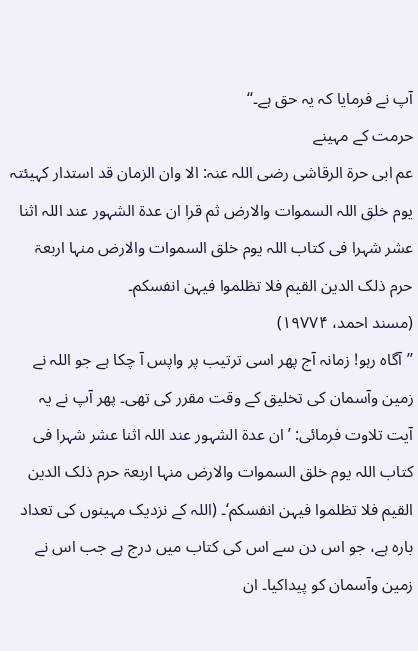آپ نے فرمایا کہ یہ حق ہے۔‘‘
حرمت کے مہینے
عم ابی حرۃ الرقاشی رضی اللہ عنہ: الا وان الزمان قد استدار کہیئتہ یوم خلق اللہ السموات والارض ثم قرا ان عدۃ الشہور عند اللہ اثنا عشر شہرا فی کتاب اللہ یوم خلق السموات والارض منہا اربعۃ حرم ذلک الدین القیم فلا تظلموا فیہن انفسکم۔
(مسند احمد، ۱۹۷۷۴)
’’آگاہ رہو! زمانہ آج پھر اسی ترتیب پر واپس آ چکا ہے جو اللہ نے زمین وآسمان کی تخلیق کے وقت مقرر کی تھی۔ پھر آپ نے یہ آیت تلاوت فرمائی: ’ان عدۃ الشہور عند اللہ اثنا عشر شہرا فی کتاب اللہ یوم خلق السموات والارض منہا اربعۃ حرم ذلک الدین القیم فلا تظلموا فیہن انفسکم‘۔ (اللہ کے نزدیک مہینوں کی تعداد بارہ ہے، جو اس دن سے اس کی کتاب میں درج ہے جب اس نے زمین وآسمان کو پیداکیا۔ ان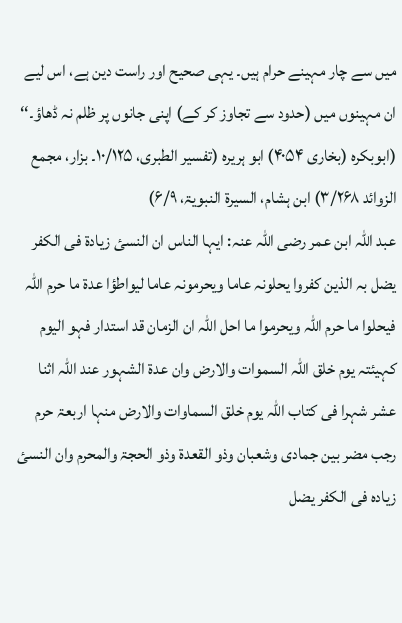میں سے چار مہینے حرام ہیں۔ یہی صحیح اور راست دین ہے، اس لیے ان مہینوں میں (حدود سے تجاوز کر کے) اپنی جانوں پر ظلم نہ ڈھاؤ۔‘‘
(ابوبکرہ (بخاری ۴۰۵۴) ابو ہریرہ (تفسیر الطبری، ۱۰/۱۲۵۔ بزار، مجمع الزوائد ۳/۲۶۸) ابن ہشام، السیرۃ النبویۃ، ۶/۹)
عبد اللہ ابن عمر رضی اللہ عنہ: ایہا الناس ان النسئ زیادۃ فی الکفر یضل بہ الذین کفروا یحلونہ عاما ویحرمونہ عاما لیواطؤا عدۃ ما حرم اللہ فیحلوا ما حرم اللہ ویحرموا ما احل اللہ ان الزمان قد استدار فہو الیوم کہیئتہ یوم خلق اللہ السموات والارض وان عدۃ الشہور عند اللہ اثنا عشر شہرا فی کتاب اللہ یوم خلق السماوات والارض منہا اربعۃ حرم رجب مضر بین جمادی وشعبان وذو القعدۃ وذو الحجۃ والمحرم وان النسئ زیادہ فی الکفر یضل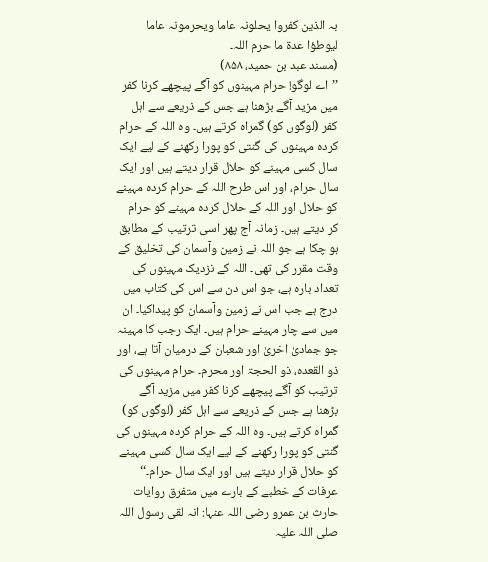بہ الذین کفروا یحلونہ عاما ویحرمونہ عاما لیوطؤا عدۃ ما حرم اللہ۔
(مسند عبد بن حمید، ۸۵۸)
’’اے لوگو! حرام مہینوں کو آگے پیچھے کرنا کفر میں مزید آگے بڑھنا ہے جس کے ذریعے سے اہل کفر (لوگوں کو) گمراہ کرتے ہیں۔ وہ اللہ کے حرام کردہ مہینوں کی گنتی کو پورا رکھنے کے لیے ایک سال کسی مہینے کو حلال قرار دیتے ہیں اور ایک سال حرام، اور اس طرح اللہ کے حرام کردہ مہینے کو حلال اور اللہ کے حلال کردہ مہینے کو حرام کر دیتے ہیں۔ زمانہ آج پھر اسی ترتیب کے مطابق ہو چکا ہے جو اللہ نے زمین وآسمان کی تخلیق کے وقت مقرر کی تھی۔ اللہ کے نزدیک مہینوں کی تعداد بارہ ہے، جو اس دن سے اس کی کتاب میں درج ہے جب اس نے زمین وآسمان کو پیداکیا۔ ان میں سے چار مہینے حرام ہیں۔ ایک رجب کا مہینہ جو جمادیٰ اخریٰ اور شعبان کے درمیان آتا ہے، اور ذو القعدہ، ذو الحجۃ اور محرم۔ حرام مہینوں کی ترتیب کو آگے پیچھے کرنا کفر میں مزید آگے بڑھنا ہے جس کے ذریعے سے اہل کفر (لوگوں کو) گمراہ کرتے ہیں۔ وہ اللہ کے حرام کردہ مہینوں کی گنتی کو پورا رکھنے کے لیے ایک سال کسی مہینے کو حلال قرار دیتے ہیں اور ایک سال حرام۔‘‘
عرفات کے خطبے کے بارے میں متفرق روایات
حارث بن عمرو رضی اللہ عنہا: انہ لقی رسول اللہ صلی اللہ علیہ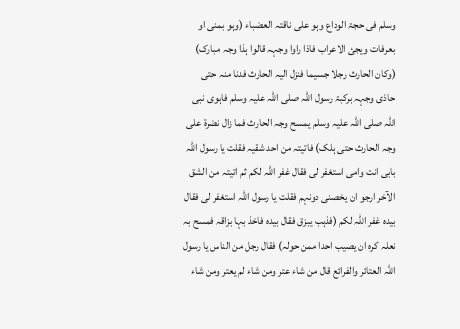وسلم فی حجۃ الوداع وہو علی ناقتہ العضباء (وہو بمنی او بعرفات ویجئ الاعراب فاذا راوا وجہہ قالوا ہذا وجہ مبارک) (وکان الحارث رجلا جسیما فنزل الیہ الحارث فدنا منہ حتی حاذی وجہہ برکبۃ رسول اللہ صلی اللہ علیہ وسلم فاہوی نبی اللہ صلی اللہ علیہ وسلم یمسح وجہ الحارث فما زال نضرۃ علی وجہ الحارث حتی ہلک) فاتیتہ من احد شقیہ فقلت یا رسول اللہ بابی انت وامی استغفر لی فقال غفر اللہ لکم ثم اتیتہ من الشق الآخر ارجو ان یخصنی دونہم فقلت یا رسول اللہ استغفر لی فقال بیدہ غفر اللہ لکم (فذہب یبزق فقال بیدہ فاخذ بہا بزاقہ فمسح بہ نعلہ کرہ ان یصیب احدا ممن حولہ) فقال رجل من الناس یا رسول اللہ العتائر والفرائع قال من شاء عتر ومن شاء لم یعتر ومن شاء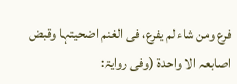فرع ومن شاء لم یفرع، فی الغنم اضحیتہا وقبض اصابعہ الا واحدۃ (وفی روایۃ: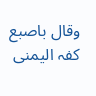وقال باصبع کفہ الیمنی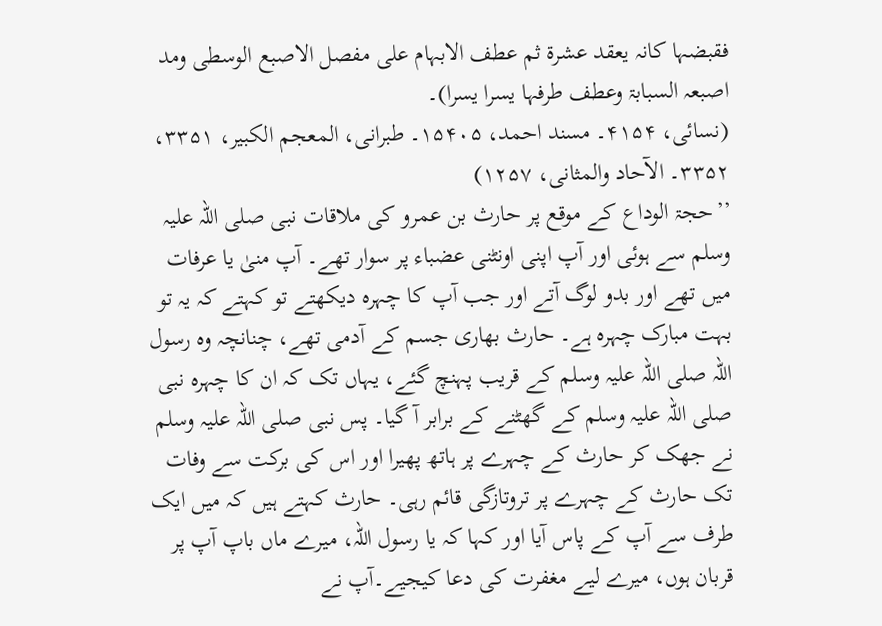فقبضہا کانہ یعقد عشرۃ ثم عطف الابہام علی مفصل الاصبع الوسطی ومد اصبعہ السبابۃ وعطف طرفہا یسرا یسرا)۔
(نسائی، ۴۱۵۴۔ مسند احمد، ۱۵۴۰۵۔ طبرانی، المعجم الکبیر، ۳۳۵۱، ۳۳۵۲۔ الآحاد والمثانی، ۱۲۵۷)
’’حجۃ الوداع کے موقع پر حارث بن عمرو کی ملاقات نبی صلی اللہ علیہ وسلم سے ہوئی اور آپ اپنی اونٹنی عضباء پر سوار تھے۔ آپ منیٰ یا عرفات میں تھے اور بدو لوگ آتے اور جب آپ کا چہرہ دیکھتے تو کہتے کہ یہ تو بہت مبارک چہرہ ہے۔ حارث بھاری جسم کے آدمی تھے، چنانچہ وہ رسول اللہ صلی اللہ علیہ وسلم کے قریب پہنچ گئے، یہاں تک کہ ان کا چہرہ نبی صلی اللہ علیہ وسلم کے گھٹنے کے برابر آ گیا۔ پس نبی صلی اللہ علیہ وسلم نے جھک کر حارث کے چہرے پر ہاتھ پھیرا اور اس کی برکت سے وفات تک حارث کے چہرے پر تروتازگی قائم رہی۔ حارث کہتے ہیں کہ میں ایک طرف سے آپ کے پاس آیا اور کہا کہ یا رسول اللہ، میرے ماں باپ آپ پر قربان ہوں، میرے لیے مغفرت کی دعا کیجیے۔آپ نے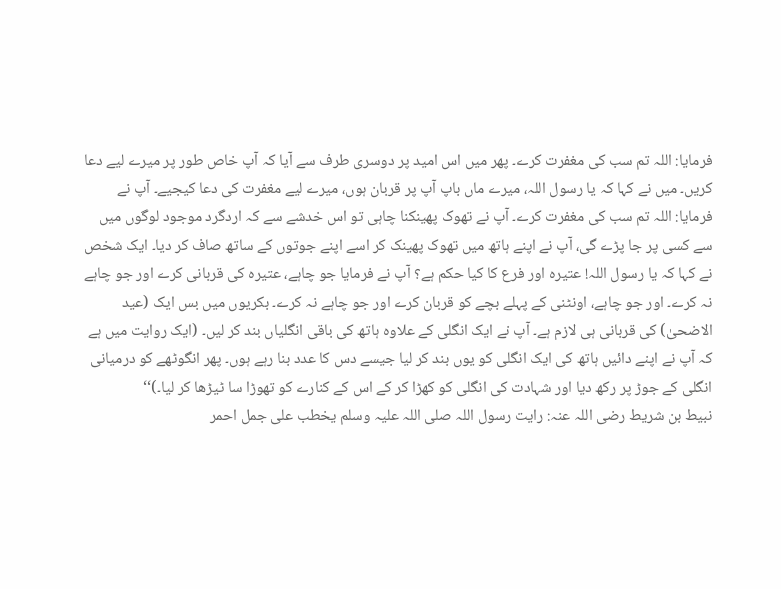فرمایا: اللہ تم سب کی مغفرت کرے۔ پھر میں اس امید پر دوسری طرف سے آیا کہ آپ خاص طور پر میرے لیے دعا کریں۔ میں نے کہا کہ یا رسول اللہ، میرے ماں باپ آپ پر قربان ہوں، میرے لیے مغفرت کی دعا کیجیے۔ آپ نے فرمایا: اللہ تم سب کی مغفرت کرے۔ آپ نے تھوک پھینکنا چاہی تو اس خدشے سے کہ اردگرد موجود لوگوں میں سے کسی پر جا پڑے گی، آپ نے اپنے ہاتھ میں تھوک پھینک کر اسے اپنے جوتوں کے ساتھ صاف کر دیا۔ ایک شخص نے کہا کہ یا رسول اللہ! عتیرہ اور فرع کا کیا حکم ہے؟ آپ نے فرمایا جو چاہے، عتیرہ کی قربانی کرے اور جو چاہے نہ کرے۔ اور جو چاہے، اونٹنی کے پہلے بچے کو قربان کرے اور جو چاہے نہ کرے۔ بکریوں میں بس ایک (عید الاضحیٰ) کی قربانی ہی لازم ہے۔ آپ نے ایک انگلی کے علاوہ ہاتھ کی باقی انگلیاں بند کر لیں۔ (ایک روایت میں ہے کہ آپ نے اپنے دائیں ہاتھ کی ایک انگلی کو یوں بند کر لیا جیسے دس کا عدد بنا رہے ہوں۔ پھر انگوٹھے کو درمیانی انگلی کے جوڑ پر رکھ دیا اور شہادت کی انگلی کو کھڑا کر کے اس کے کنارے کو تھوڑا سا ٹیڑھا کر لیا۔)‘‘
نبیط بن شریط رضی اللہ عنہ: رایت رسول اللہ صلی اللہ علیہ وسلم یخطب علی جمل احمر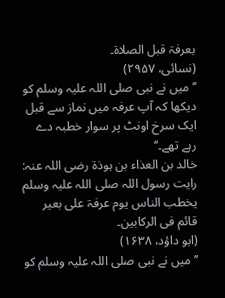بعرفۃ قبل الصلاۃ۔
(نسائی، ۲۹۵۷)
’’میں نے نبی صلی اللہ علیہ وسلم کو دیکھا کہ آپ عرفہ میں نماز سے قبل ایک سرخ اونٹ پر سوار خطبہ دے رہے تھے۔‘‘
خالد بن العذاء بن ہوذۃ رضی اللہ عنہ: رایت رسول اللہ صلی اللہ علیہ وسلم یخطب الناس یوم عرفۃ علی بعیر قائم فی الرکابین۔
(ابو داؤد، ۱۶۳۸)
’’میں نے نبی صلی اللہ علیہ وسلم کو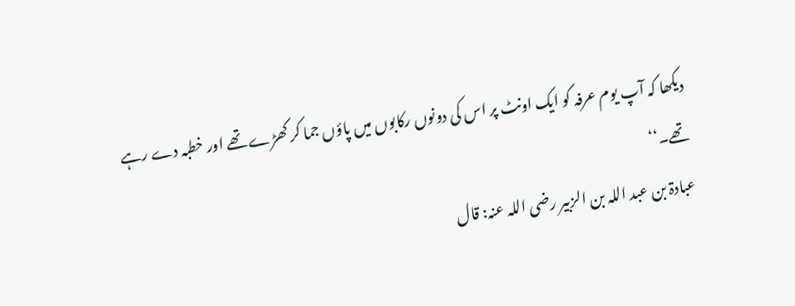دیکھا کہ آپ یوم عرفہ کو ایک اونٹ پر اس کی دونوں رکابوں میں پاؤں جما کر کھڑے تھے اور خطبہ دے رہے تھے۔‘‘
عبادۃ بن عبد اللہ بن الزبیر رضی اللہ عنہ: قال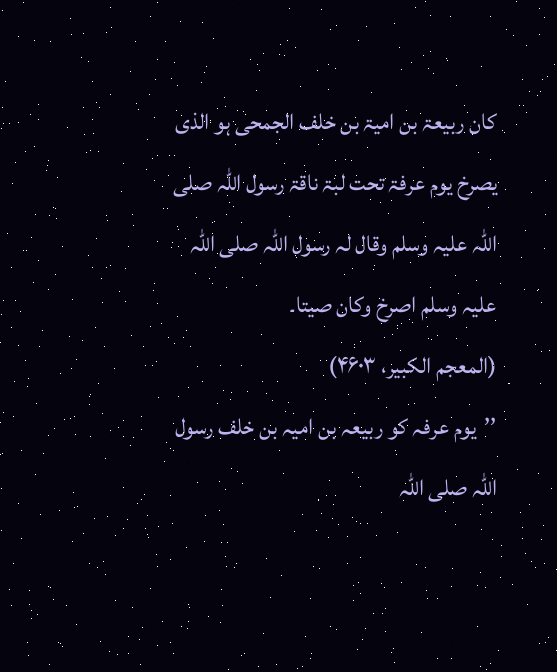کان ربیعۃ بن امیۃ بن خلف الجمحی ہو الذی یصرخ یوم عرفۃ تحت لبۃ ناقۃ رسول اللہ صلی اللہ علیہ وسلم وقال لہ رسول اللہ صلی اللہ علیہ وسلم اصرخ وکان صیتا۔
(المعجم الکبیر، ۴۶۰۳)
’’یوم عرفہ کو ربیعہ بن امیہ بن خلف رسول اللہ صلی اللہ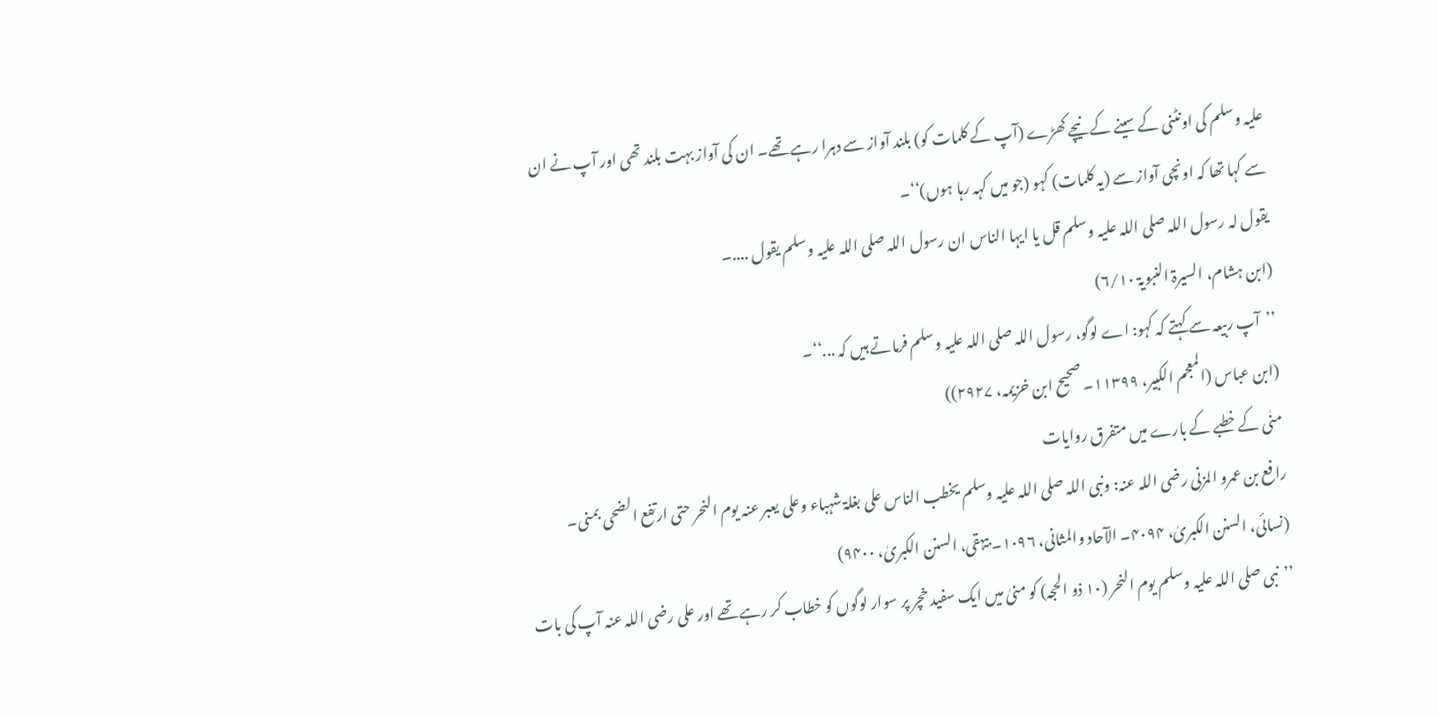علیہ وسلم کی اونٹنی کے سینے کے نیچے کھڑے (آپ کے کلمات کو) بلند آواز سے دہرا رہے تھے۔ ان کی آواز بہت بلند تھی اور آپ نے ان سے کہا تھا کہ اونچی آواز سے (یہ کلمات) کہو (جو میں کہہ رہا ہوں)‘‘۔
یقول لہ رسول اللہ صلی اللہ علیہ وسلم قل یا ایہا الناس ان رسول اللہ صلی اللہ علیہ وسلم یقول ....۔
(ابن ہشام، السیرۃ النبویۃ ۶/۱۰)
’’آپ ربیعہ سے کہتے کہ کہو: اے لوگو، رسول اللہ صلی اللہ علیہ وسلم فرماتے ہیں کہ ...‘‘۔
(ابن عباس (المعجم الکبیر، ۱۱۳۹۹۔ صحیح ابن خزیمہ، ۲۹۲۷))
منٰی کے خطبے کے بارے میں متفرق روایات
رافع بن عمرو المزنی رضی اللہ عنہ: ونبی اللہ صلی اللہ علیہ وسلم یخطب الناس علی بغلۃ شہباء وعلی یعبر عنہ یوم النحر حتی ارتفع الضحی بمنی۔
(نسائی، السنن الکبریٰ، ۴۰۹۴۔ الآحاد والمثانی، ۱۰۹۶۔ بیہقی، السنن الکبریٰ، ۹۴۰۰)
’’نبی صلی اللہ علیہ وسلم یوم النحر (۱۰ ذو الحجہ) کو منیٰ میں ایک سفید خچر پر سوار لوگوں کو خطاب کر رہے تھے اور علی رضی اللہ عنہ آپ کی بات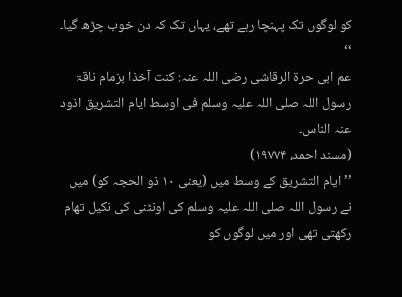کو لوگوں تک پہنچا رہے تھے، یہاں تک کہ دن خوب چڑھ گیا۔ ‘‘
عم ابی حرۃ الرقاشی رضی اللہ عنہ: کنت آخذا بزمام ناقۃ رسول اللہ صلی اللہ علیہ وسلم فی اوسط ایام التشریق اذود عنہ الناس۔
(مسند احمد، ۱۹۷۷۴)
’’ایام التشریق کے وسط میں (یعنی ۱۰ ذو الحجہ کو) میں نے رسول اللہ صلی اللہ علیہ وسلم کی اونٹنی کی نکیل تھام رکھتی تھی اور میں لوگوں کو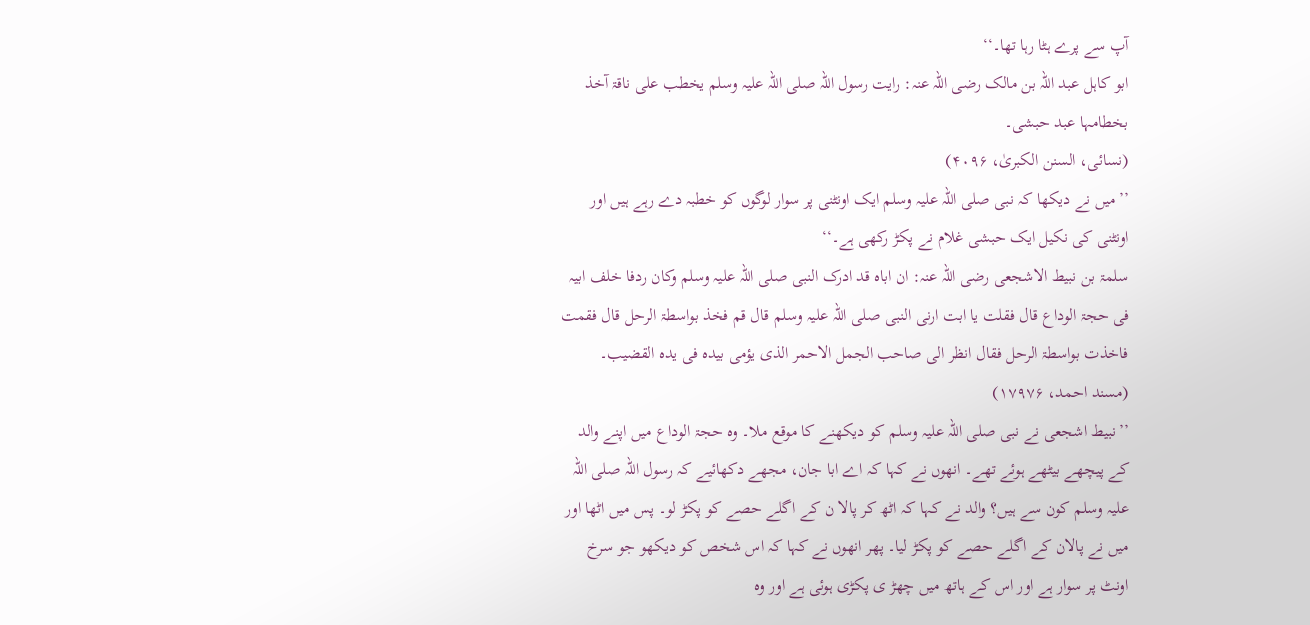آپ سے پرے ہٹا رہا تھا۔‘‘
ابو کاہل عبد اللہ بن مالک رضی اللہ عنہ: رایت رسول اللہ صلی اللہ علیہ وسلم یخطب علی ناقۃ آخذ بخطامہا عبد حبشی۔
(نسائی، السنن الکبریٰ، ۴۰۹۶)
’’میں نے دیکھا کہ نبی صلی اللہ علیہ وسلم ایک اونٹنی پر سوار لوگوں کو خطبہ دے رہے ہیں اور اونٹنی کی نکیل ایک حبشی غلام نے پکڑ رکھی ہے۔‘‘
سلمۃ بن نبیط الاشجعی رضی اللہ عنہ: ان اباہ قد ادرک النبی صلی اللہ علیہ وسلم وکان ردفا خلف ابیہ فی حجۃ الوداع قال فقلت یا ابت ارنی النبی صلی اللہ علیہ وسلم قال قم فخذ بواسطۃ الرحل قال فقمت فاخذت بواسطۃ الرحل فقال انظر الی صاحب الجمل الاحمر الذی یؤمی بیدہ فی یدہ القضیب۔
(مسند احمد، ۱۷۹۷۶)
’’نبیط اشجعی نے نبی صلی اللہ علیہ وسلم کو دیکھنے کا موقع ملا۔ وہ حجۃ الوداع میں اپنے والد کے پیچھے بیٹھے ہوئے تھے۔ انھوں نے کہا کہ اے ابا جان، مجھے دکھائیے کہ رسول اللہ صلی اللہ علیہ وسلم کون سے ہیں؟ والد نے کہا کہ اٹھ کر پالا ن کے اگلے حصے کو پکڑ لو۔ پس میں اٹھا اور میں نے پالان کے اگلے حصے کو پکڑ لیا۔ پھر انھوں نے کہا کہ اس شخص کو دیکھو جو سرخ اونٹ پر سوار ہے اور اس کے ہاتھ میں چھڑ ی پکڑی ہوئی ہے اور وہ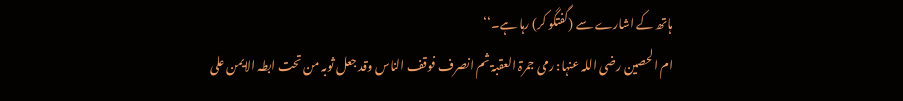ہاتھ کے اشارے سے (گفتگو کر) رہا ہے۔‘‘
ام الحصین رضی اللہ عنہا: رمی جمرۃ العقبۃ ثم انصرف فوقف الناس وقد جعل ثوبہ من تحت ابطہ الایمن علی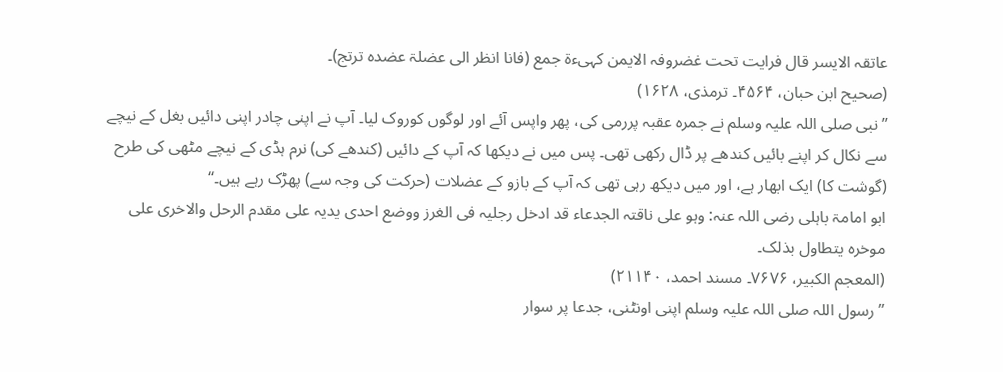عاتقہ الایسر قال فرایت تحت غضروفہ الایمن کہیءۃ جمع (فانا انظر الی عضلۃ عضدہ ترتج)۔
(صحیح ابن حبان، ۴۵۶۴۔ ترمذی، ۱۶۲۸)
’’نبی صلی اللہ علیہ وسلم نے جمرہ عقبہ پررمی کی، پھر واپس آئے اور لوگوں کوروک لیا۔ آپ نے اپنی چادر اپنی دائیں بغل کے نیچے سے نکال کر اپنے بائیں کندھے پر ڈال رکھی تھی۔ پس میں نے دیکھا کہ آپ کے دائیں (کندھے کی) نرم ہڈی کے نیچے مٹھی کی طرح (گوشت کا) ایک ابھار ہے، اور میں دیکھ رہی تھی کہ آپ کے بازو کے عضلات (حرکت کی وجہ سے) پھڑک رہے ہیں۔‘‘
ابو امامۃ باہلی رضی اللہ عنہ: وہو علی ناقتہ الجدعاء قد ادخل رجلیہ فی الغرز ووضع احدی یدیہ علی مقدم الرحل والاخری علی موخرہ یتطاول بذلک۔
(المعجم الکبیر، ۷۶۷۶۔ مسند احمد، ۲۱۱۴۰)
’’رسول اللہ صلی اللہ علیہ وسلم اپنی اونٹنی، جدعا پر سوار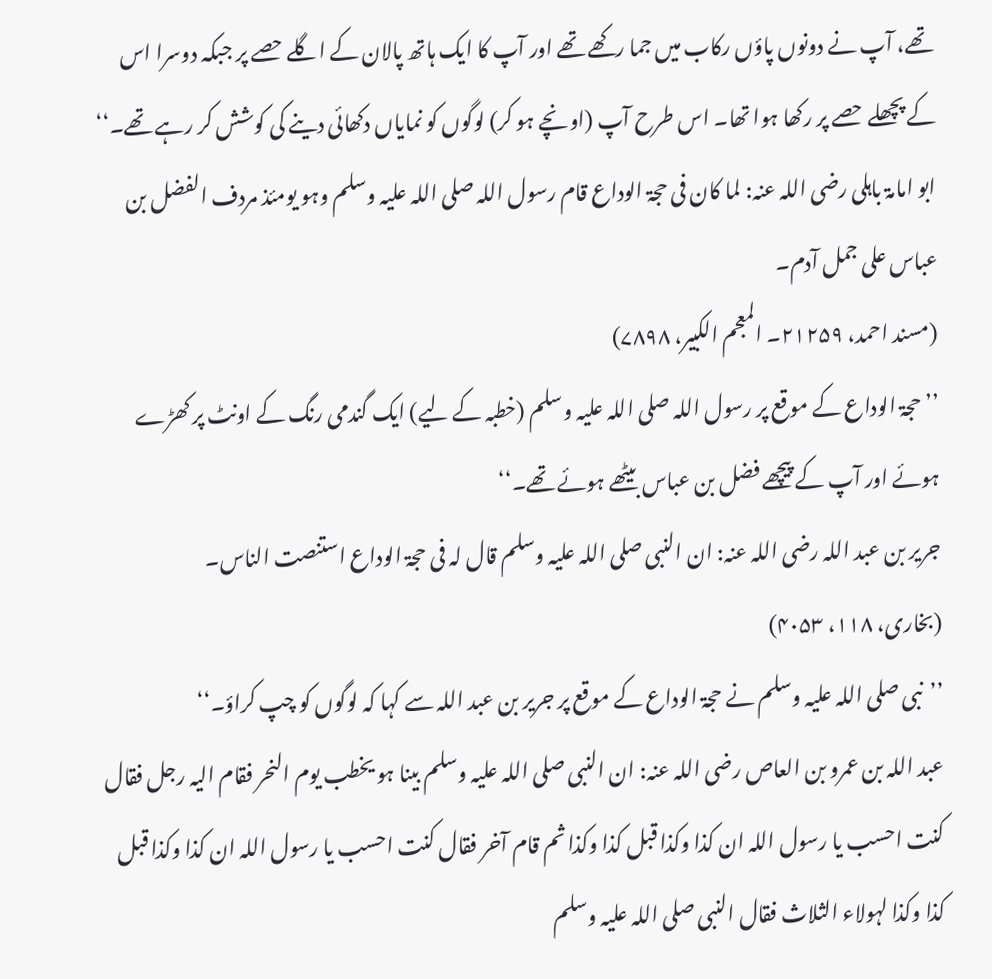تھے، آپ نے دونوں پاؤں رکاب میں جما رکھے تھے اور آپ کا ایک ہاتھ پالان کے اگلے حصے پر جبکہ دوسرا اس کے پچھلے حصے پر رکھا ہوا تھا۔ اس طرح آپ (اونچے ہو کر) لوگوں کو نمایاں دکھائی دینے کی کوشش کر رہے تھے۔‘‘
ابو امامۃ باہلی رضی اللہ عنہ: لما کان فی حجۃ الوداع قام رسول اللہ صلی اللہ علیہ وسلم وہو یومئذ مردف الفضل بن عباس علی جمل آدم۔
(مسند احمد، ۲۱۲۵۹۔ المعجم الکبیر، ۷۸۹۸)
’’حجۃ الوداع کے موقع پر رسول اللہ صلی اللہ علیہ وسلم (خطبہ کے لیے) ایک گندمی رنگ کے اونٹ پر کھڑے ہوئے اور آپ کے پیچھے فضل بن عباس بیٹھے ہوئے تھے۔‘‘
جریر بن عبد اللہ رضی اللہ عنہ: ان النبی صلی اللہ علیہ وسلم قال لہ فی حجۃ الوداع استنصت الناس۔
(بخاری، ۱۱۸، ۴۰۵۳)
’’نبی صلی اللہ علیہ وسلم نے حجۃ الوداع کے موقع پر جریر بن عبد اللہ سے کہا کہ لوگوں کو چپ کراؤ۔‘‘
عبد اللہ بن عمرو بن العاص رضی اللہ عنہ: ان النبی صلی اللہ علیہ وسلم بینا ہو یخطب یوم النحر فقام الیہ رجل فقال کنت احسب یا رسول اللہ ان کذا وکذا قبل کذا وکذا ثم قام آخر فقال کنت احسب یا رسول اللہ ان کذا وکذا قبل کذا وکذا لہولاء الثلاث فقال النبی صلی اللہ علیہ وسلم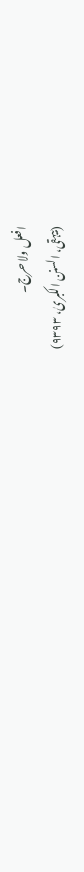افعل ولا حرج۔
(بیہقی، السنن الکبریٰ، ۹۳۹۳)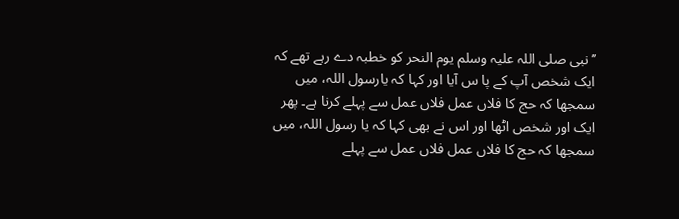’’نبی صلی اللہ علیہ وسلم یوم النحر کو خطبہ دے رہے تھے کہ ایک شخص آپ کے پا س آیا اور کہا کہ یارسول اللہ، میں سمجھا کہ حج کا فلاں عمل فلاں عمل سے پہلے کرنا ہے۔ پھر ایک اور شخص اٹھا اور اس نے بھی کہا کہ یا رسول اللہ، میں سمجھا کہ حج کا فلاں عمل فلاں عمل سے پہلے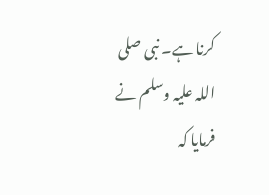کرنا ہے۔ نبی صلی اللہ علیہ وسلم نے فرمایا کہ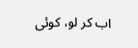اب کر لو، کوئی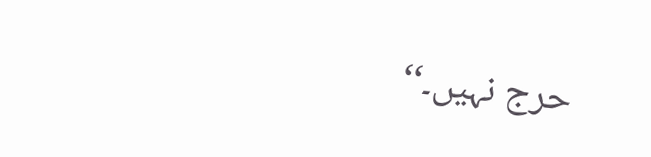حرج نہیں۔‘‘